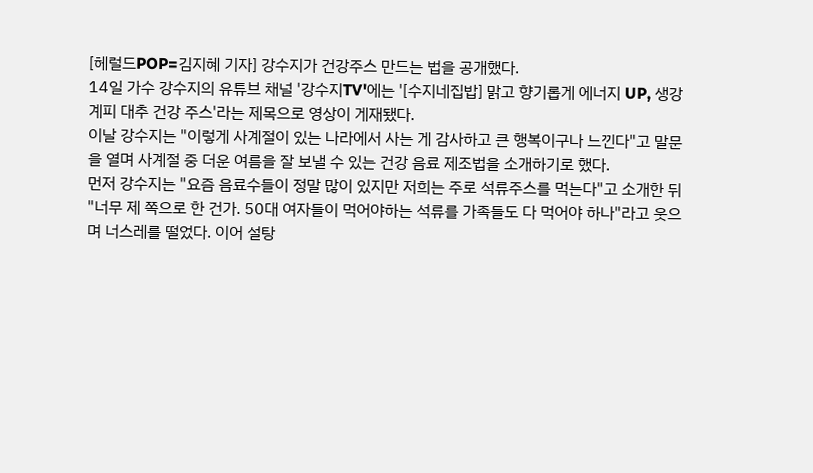[헤럴드POP=김지혜 기자] 강수지가 건강주스 만드는 법을 공개했다.
14일 가수 강수지의 유튜브 채널 '강수지TV'에는 '[수지네집밥] 맑고 향기롭게 에너지 UP, 생강 계피 대추 건강 주스'라는 제목으로 영상이 게재됐다.
이날 강수지는 "이렇게 사계절이 있는 나라에서 사는 게 감사하고 큰 행복이구나 느낀다"고 말문을 열며 사계절 중 더운 여름을 잘 보낼 수 있는 건강 음료 제조법을 소개하기로 했다.
먼저 강수지는 "요즘 음료수들이 정말 많이 있지만 저희는 주로 석류주스를 먹는다"고 소개한 뒤 "너무 제 쪽으로 한 건가. 50대 여자들이 먹어야하는 석류를 가족들도 다 먹어야 하나"라고 웃으며 너스레를 떨었다. 이어 설탕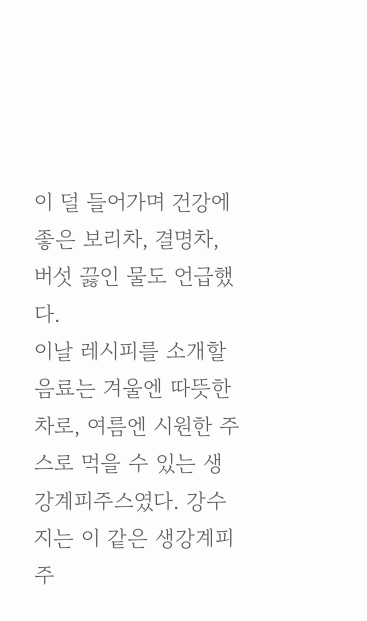이 덜 들어가며 건강에 좋은 보리차, 결명차, 버섯 끓인 물도 언급했다.
이날 레시피를 소개할 음료는 겨울엔 따뜻한 차로, 여름엔 시원한 주스로 먹을 수 있는 생강계피주스였다. 강수지는 이 같은 생강계피주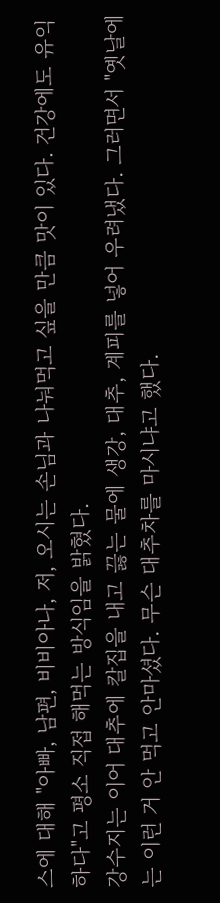스에 대해 "아빠, 남편, 비비아나, 저, 오시는 손님과 나눠먹고 싶을 만큼 맛이 있다. 건강에도 유익하다"고 평소 직접 해먹는 방식임을 밝혔다.
강수지는 이어 대추에 칼집을 내고 끓는 물에 생강, 대추, 계피를 넣어 우려냈다. 그러면서 "옛날에는 이런 거 안 먹고 안마셨다. 무슨 대추차를 마시냐고 했다.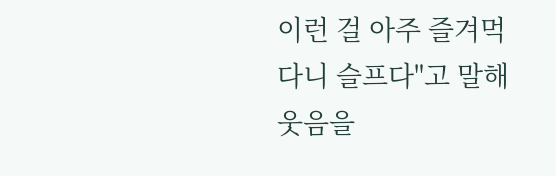이런 걸 아주 즐겨먹다니 슬프다"고 말해 웃음을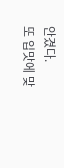안겼다.
또 입맛에 맞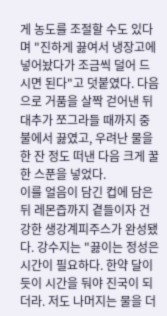게 농도를 조절할 수도 있다며 "진하게 끓여서 냉장고에 넣어놨다가 조금씩 덜어 드시면 된다"고 덧붙였다. 다음으로 거품을 살짝 걷어낸 뒤 대추가 쪼그라들 때까지 중불에서 끓였고, 우려난 물을 한 잔 정도 떠낸 다음 크게 꿀 한 스푼을 넣었다.
이를 얼음이 담긴 컵에 담은 뒤 레몬즙까지 곁들이자 건강한 생강계피주스가 완성됐다. 강수지는 "끓이는 정성은 시간이 필요하다. 한약 달이듯이 시간을 둬야 진국이 되더라. 저도 나머지는 물을 더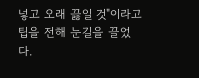넣고 오래 끓일 것"이라고 팁을 전해 눈길을 끌었다.